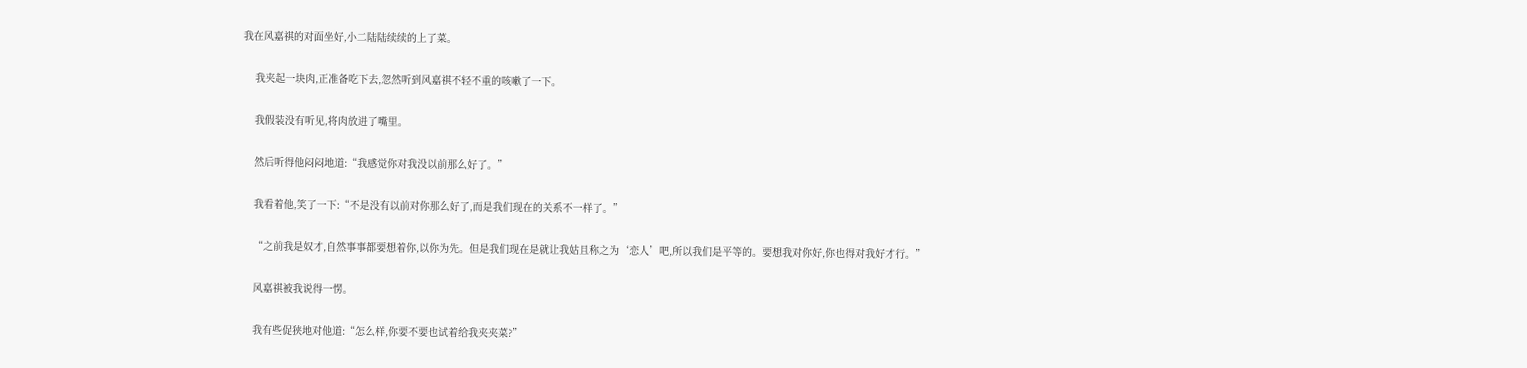我在风嘉祺的对面坐好,小二陆陆续续的上了菜。

    我夹起一块肉,正准备吃下去,忽然听到风嘉祺不轻不重的咳嗽了一下。

    我假装没有听见,将肉放进了嘴里。

    然后听得他闷闷地道:“我感觉你对我没以前那么好了。”

    我看着他,笑了一下:“不是没有以前对你那么好了,而是我们现在的关系不一样了。”

    “之前我是奴才,自然事事都要想着你,以你为先。但是我们现在是就让我姑且称之为‘恋人’吧,所以我们是平等的。要想我对你好,你也得对我好才行。”

    风嘉祺被我说得一愣。

    我有些促狭地对他道:“怎么样,你要不要也试着给我夹夹菜?”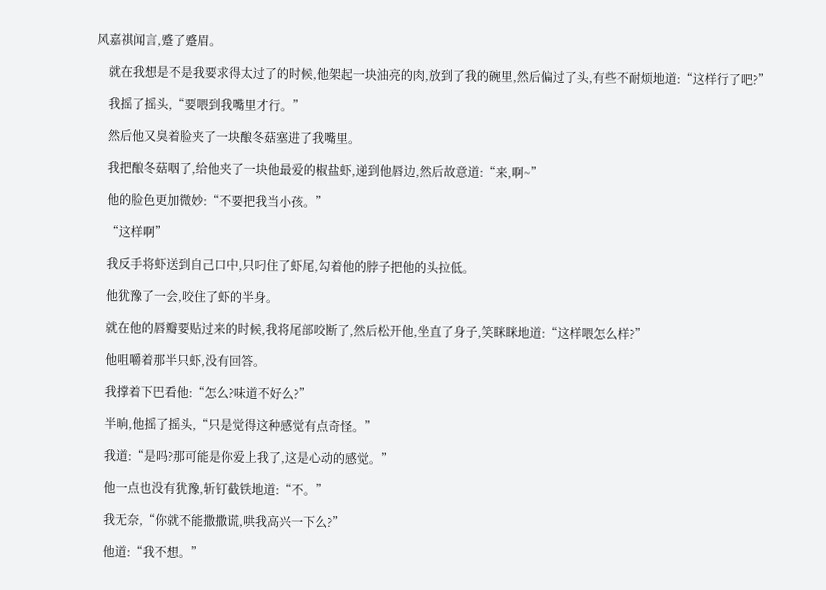风嘉祺闻言,蹙了蹙眉。

    就在我想是不是我要求得太过了的时候,他架起一块油亮的肉,放到了我的碗里,然后偏过了头,有些不耐烦地道:“这样行了吧?”

    我摇了摇头,“要喂到我嘴里才行。”

    然后他又臭着脸夹了一块酿冬菇塞进了我嘴里。

    我把酿冬菇咽了,给他夹了一块他最爱的椒盐虾,递到他唇边,然后故意道:“来,啊~”

    他的脸色更加微妙:“不要把我当小孩。”

    “这样啊”

    我反手将虾送到自己口中,只叼住了虾尾,勾着他的脖子把他的头拉低。

    他犹豫了一会,咬住了虾的半身。

    就在他的唇瓣要贴过来的时候,我将尾部咬断了,然后松开他,坐直了身子,笑眯眯地道:“这样喂怎么样?”

    他咀嚼着那半只虾,没有回答。

    我撑着下巴看他:“怎么?味道不好么?”

    半晌,他摇了摇头,“只是觉得这种感觉有点奇怪。”

    我道:“是吗?那可能是你爱上我了,这是心动的感觉。”

    他一点也没有犹豫,斩钉截铁地道:“不。”

    我无奈,“你就不能撒撒谎,哄我高兴一下么?”

    他道:“我不想。”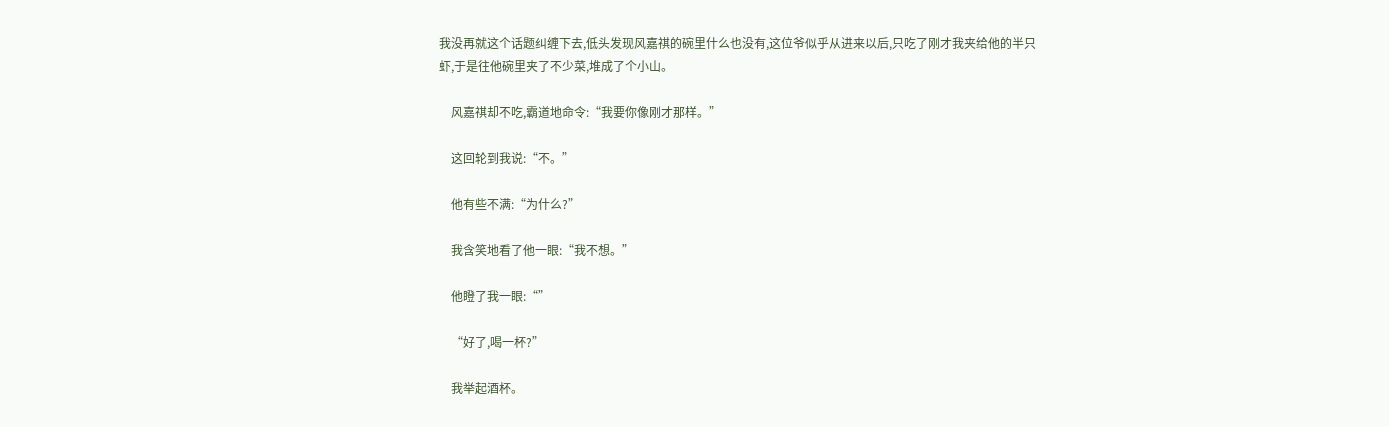我没再就这个话题纠缠下去,低头发现风嘉祺的碗里什么也没有,这位爷似乎从进来以后,只吃了刚才我夹给他的半只虾,于是往他碗里夹了不少菜,堆成了个小山。

    风嘉祺却不吃,霸道地命令:“我要你像刚才那样。”

    这回轮到我说:“不。”

    他有些不满:“为什么?”

    我含笑地看了他一眼:“我不想。”

    他瞪了我一眼:“”

    “好了,喝一杯?”

    我举起酒杯。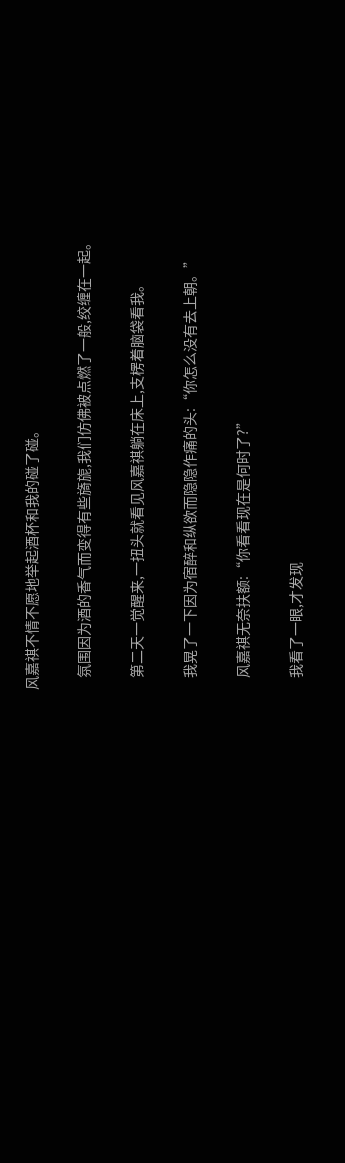风嘉祺不情不愿地举起酒杯和我的碰了碰。

    氛围因为酒的香气而变得有些旖旎,我们仿佛被点燃了一般,绞缠在一起。

    第二天一觉醒来,一扭头就看见风嘉祺躺在床上,支楞着脑袋看我。

    我晃了一下因为宿醉和纵欲而隐隐作痛的头:“你怎么没有去上朝。”

    风嘉祺无奈扶额:“你看看现在是何时了?”

    我看了一眼,才发现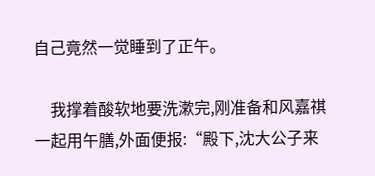自己竟然一觉睡到了正午。

    我撑着酸软地要洗漱完,刚准备和风嘉祺一起用午膳,外面便报:“殿下,沈大公子来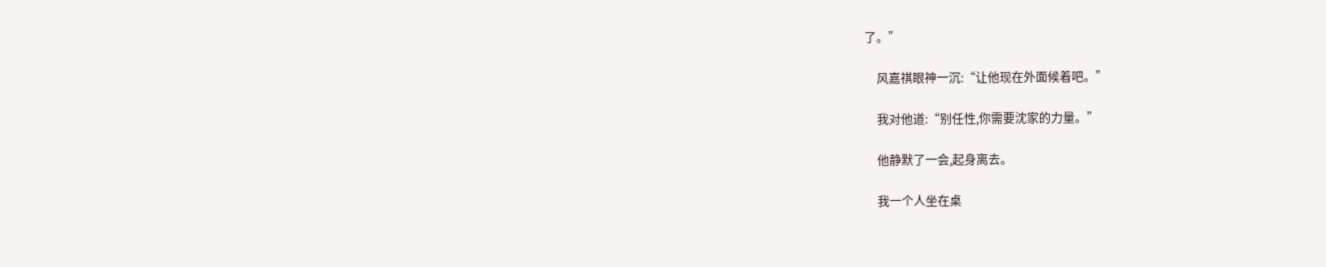了。”

    风嘉祺眼神一沉:“让他现在外面候着吧。”

    我对他道:“别任性,你需要沈家的力量。”

    他静默了一会,起身离去。

    我一个人坐在桌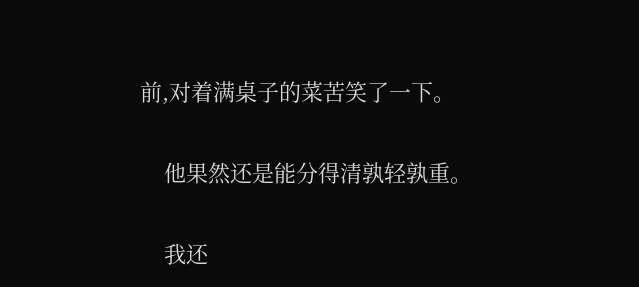前,对着满桌子的菜苦笑了一下。

    他果然还是能分得清孰轻孰重。

    我还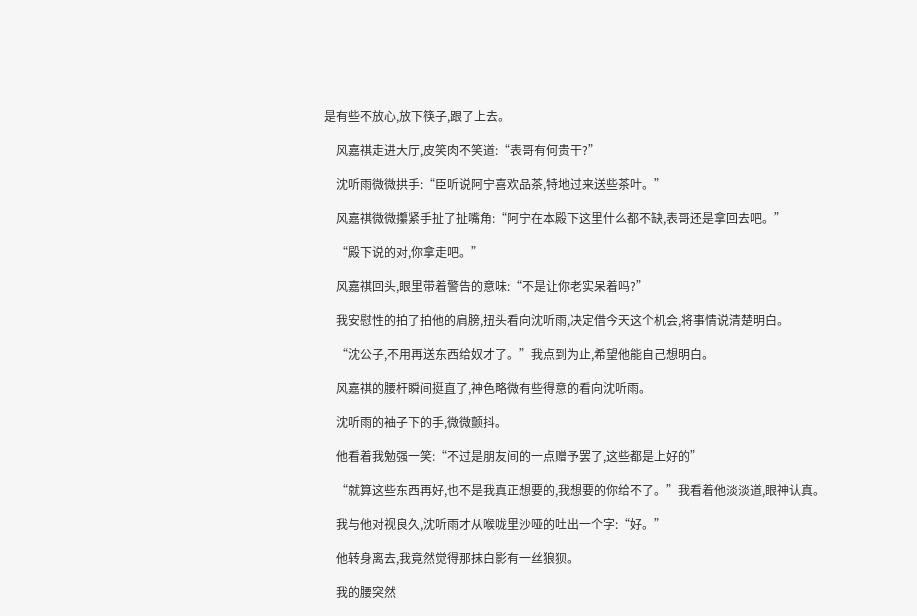是有些不放心,放下筷子,跟了上去。

    风嘉祺走进大厅,皮笑肉不笑道:“表哥有何贵干?”

    沈听雨微微拱手:“臣听说阿宁喜欢品茶,特地过来送些茶叶。”

    风嘉祺微微攥紧手扯了扯嘴角:“阿宁在本殿下这里什么都不缺,表哥还是拿回去吧。”

    “殿下说的对,你拿走吧。”

    风嘉祺回头,眼里带着警告的意味:“不是让你老实呆着吗?”

    我安慰性的拍了拍他的肩膀,扭头看向沈听雨,决定借今天这个机会,将事情说清楚明白。

    “沈公子,不用再送东西给奴才了。”我点到为止,希望他能自己想明白。

    风嘉祺的腰杆瞬间挺直了,神色略微有些得意的看向沈听雨。

    沈听雨的袖子下的手,微微颤抖。

    他看着我勉强一笑:“不过是朋友间的一点赠予罢了,这些都是上好的”

    “就算这些东西再好,也不是我真正想要的,我想要的你给不了。”我看着他淡淡道,眼神认真。

    我与他对视良久,沈听雨才从喉咙里沙哑的吐出一个字:“好。”

    他转身离去,我竟然觉得那抹白影有一丝狼狈。

    我的腰突然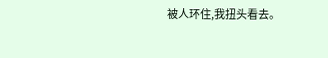被人环住,我扭头看去。